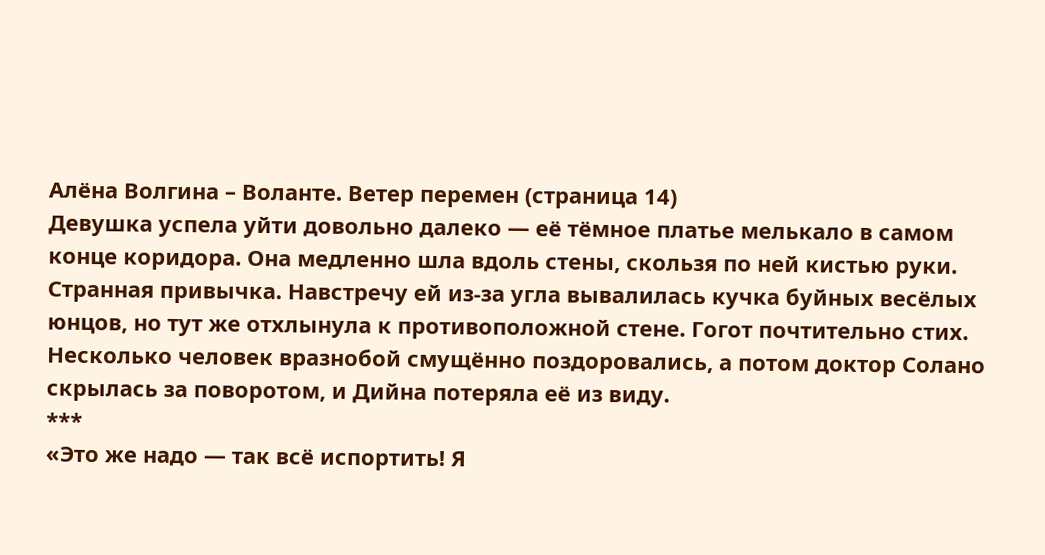Алёна Волгина – Воланте. Ветер перемен (страница 14)
Девушка успела уйти довольно далеко — её тёмное платье мелькало в самом конце коридора. Она медленно шла вдоль стены, скользя по ней кистью руки. Странная привычка. Навстречу ей из-за угла вывалилась кучка буйных весёлых юнцов, но тут же отхлынула к противоположной стене. Гогот почтительно стих. Несколько человек вразнобой смущённо поздоровались, а потом доктор Солано скрылась за поворотом, и Дийна потеряла её из виду.
***
«Это же надо — так всё испортить! Я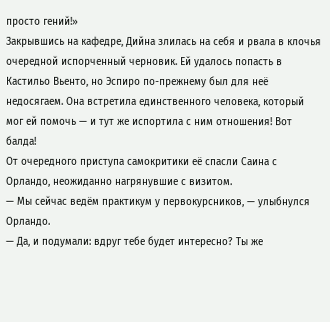просто гений!»
Закрывшись на кафедре, Дийна злилась на себя и рвала в клочья очередной испорченный черновик. Ей удалось попасть в Кастильо Вьенто, но Эспиро по-прежнему был для неё недосягаем. Она встретила единственного человека, который мог ей помочь — и тут же испортила с ним отношения! Вот балда!
От очередного приступа самокритики её спасли Саина с Орландо, неожиданно нагрянувшие с визитом.
— Мы сейчас ведём практикум у первокурсников, — улыбнулся Орландо.
— Да, и подумали: вдруг тебе будет интересно? Ты же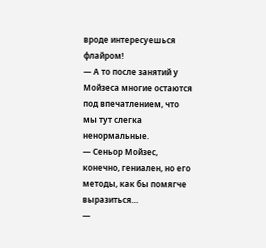вроде интересуешься флайром!
— А то после занятий у Мойзеса многие остаются под впечатлением, что мы тут слегка ненормальные.
— Сеньор Мойзес, конечно, гениален, но его методы, как бы помягче выразиться…
—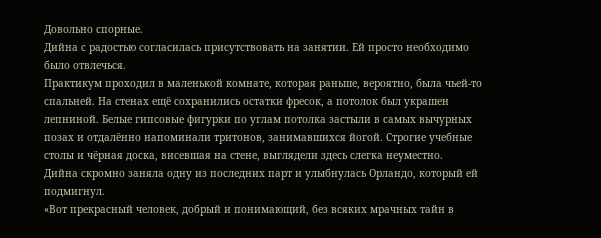Довольно спорные.
Дийна с радостью согласилась присутствовать на занятии. Ей просто необходимо было отвлечься.
Практикум проходил в маленькой комнате, которая раньше, вероятно, была чьей-то спальней. На стенах ещё сохранились остатки фресок, а потолок был украшен лепниной. Белые гипсовые фигурки по углам потолка застыли в самых вычурных позах и отдалённо напоминали тритонов, занимавшихся йогой. Строгие учебные столы и чёрная доска, висевшая на стене, выглядели здесь слегка неуместно.
Дийна скромно заняла одну из последних парт и улыбнулась Орландо, который ей подмигнул.
«Вот прекрасный человек, добрый и понимающий, без всяких мрачных тайн в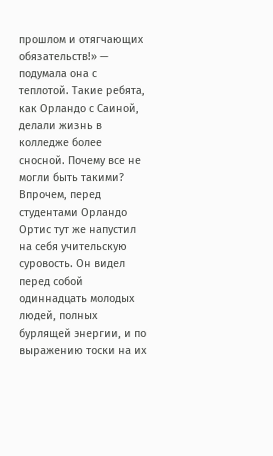прошлом и отягчающих обязательств!» — подумала она с теплотой. Такие ребята, как Орландо с Саиной, делали жизнь в колледже более сносной. Почему все не могли быть такими?
Впрочем, перед студентами Орландо Ортис тут же напустил на себя учительскую суровость. Он видел перед собой одиннадцать молодых людей, полных бурлящей энергии, и по выражению тоски на их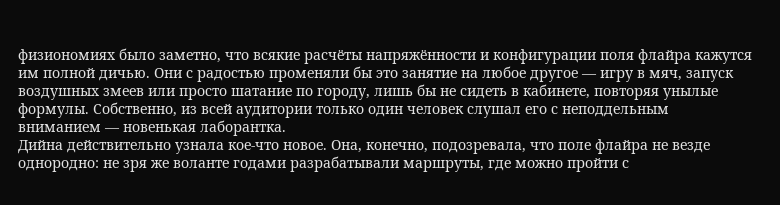физиономиях было заметно, что всякие расчёты напряжённости и конфигурации поля флайра кажутся им полной дичью. Они с радостью променяли бы это занятие на любое другое — игру в мяч, запуск воздушных змеев или просто шатание по городу, лишь бы не сидеть в кабинете, повторяя унылые формулы. Собственно, из всей аудитории только один человек слушал его с неподдельным вниманием — новенькая лаборантка.
Дийна действительно узнала кое-что новое. Она, конечно, подозревала, что поле флайра не везде однородно: не зря же воланте годами разрабатывали маршруты, где можно пройти с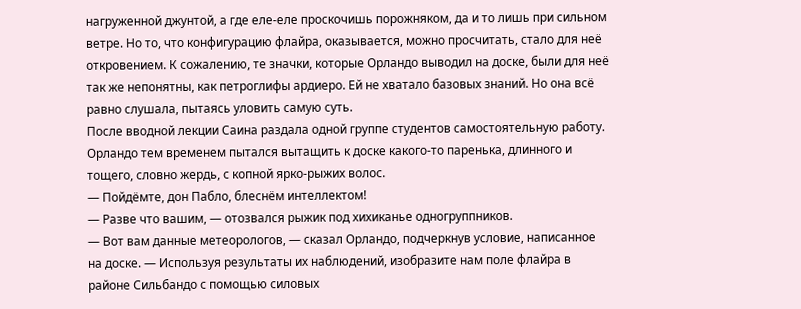нагруженной джунтой, а где еле-еле проскочишь порожняком, да и то лишь при сильном ветре. Но то, что конфигурацию флайра, оказывается, можно просчитать, стало для неё откровением. К сожалению, те значки, которые Орландо выводил на доске, были для неё так же непонятны, как петроглифы ардиеро. Ей не хватало базовых знаний. Но она всё равно слушала, пытаясь уловить самую суть.
После вводной лекции Саина раздала одной группе студентов самостоятельную работу. Орландо тем временем пытался вытащить к доске какого-то паренька, длинного и тощего, словно жердь, с копной ярко-рыжих волос.
— Пойдёмте, дон Пабло, блеснём интеллектом!
— Разве что вашим, — отозвался рыжик под хихиканье одногруппников.
— Вот вам данные метеорологов, — сказал Орландо, подчеркнув условие, написанное на доске. — Используя результаты их наблюдений, изобразите нам поле флайра в районе Сильбандо с помощью силовых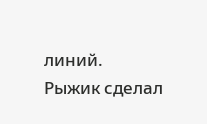линий.
Рыжик сделал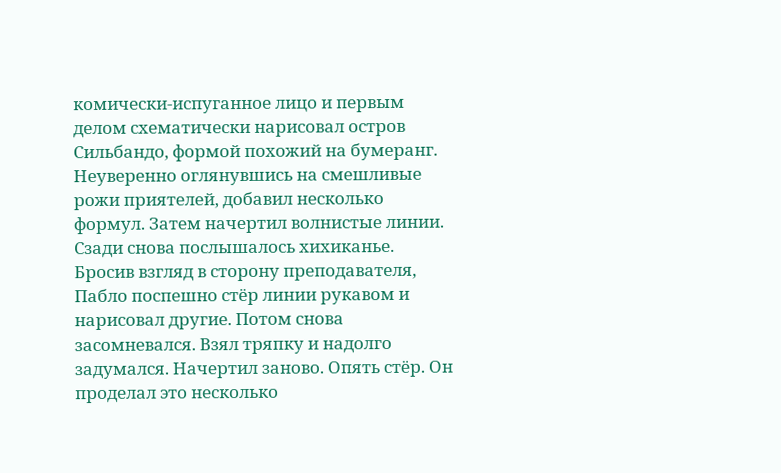комически-испуганное лицо и первым делом схематически нарисовал остров Сильбандо, формой похожий на бумеранг. Неуверенно оглянувшись на смешливые рожи приятелей, добавил несколько формул. Затем начертил волнистые линии. Сзади снова послышалось хихиканье. Бросив взгляд в сторону преподавателя, Пабло поспешно стёр линии рукавом и нарисовал другие. Потом снова засомневался. Взял тряпку и надолго задумался. Начертил заново. Опять стёр. Он проделал это несколько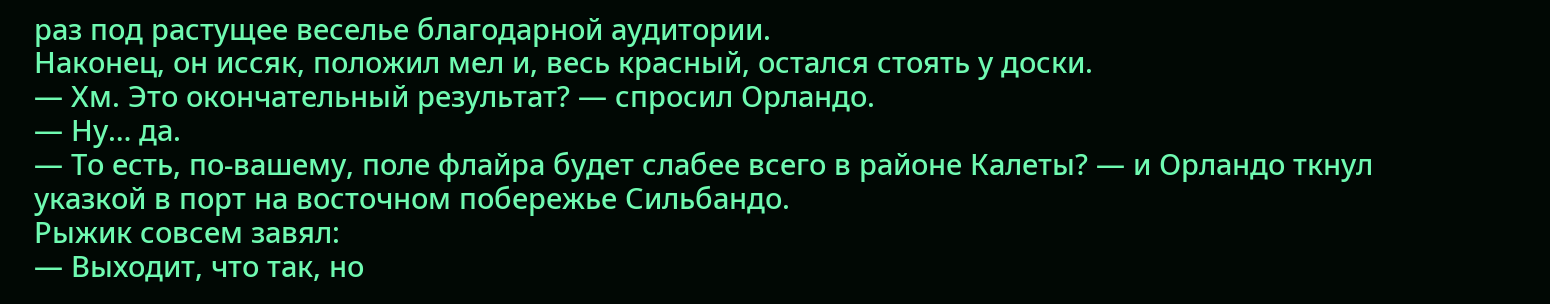раз под растущее веселье благодарной аудитории.
Наконец, он иссяк, положил мел и, весь красный, остался стоять у доски.
— Хм. Это окончательный результат? — спросил Орландо.
— Ну… да.
— То есть, по-вашему, поле флайра будет слабее всего в районе Калеты? — и Орландо ткнул указкой в порт на восточном побережье Сильбандо.
Рыжик совсем завял:
— Выходит, что так, но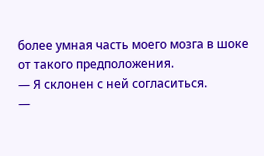более умная часть моего мозга в шоке от такого предположения.
— Я склонен с ней согласиться.
—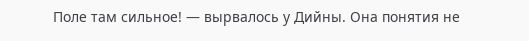Поле там сильное! — вырвалось у Дийны. Она понятия не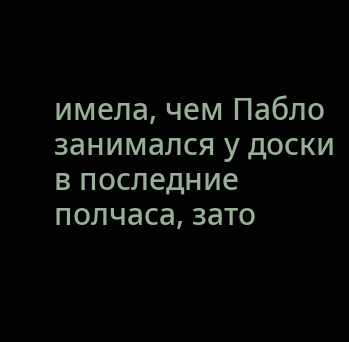имела, чем Пабло занимался у доски в последние полчаса, зато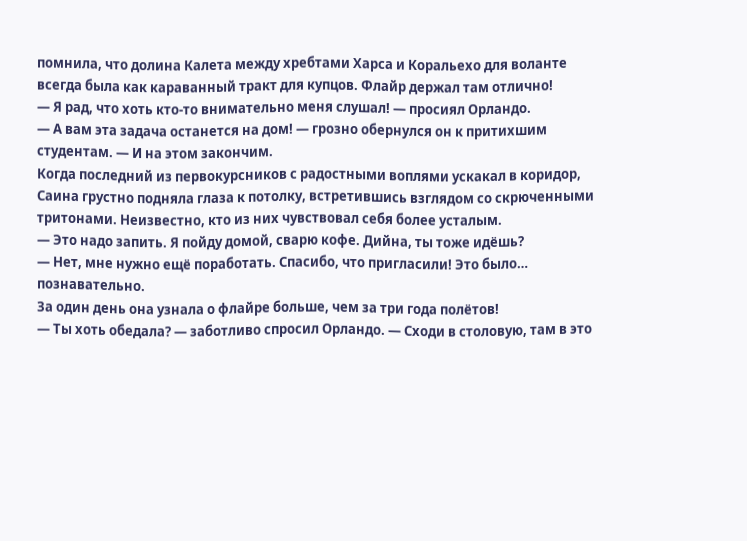помнила, что долина Калета между хребтами Харса и Коральехо для воланте всегда была как караванный тракт для купцов. Флайр держал там отлично!
— Я рад, что хоть кто-то внимательно меня слушал! — просиял Орландо.
— А вам эта задача останется на дом! — грозно обернулся он к притихшим студентам. — И на этом закончим.
Когда последний из первокурсников с радостными воплями ускакал в коридор, Саина грустно подняла глаза к потолку, встретившись взглядом со скрюченными тритонами. Неизвестно, кто из них чувствовал себя более усталым.
— Это надо запить. Я пойду домой, сварю кофе. Дийна, ты тоже идёшь?
— Нет, мне нужно ещё поработать. Спасибо, что пригласили! Это было… познавательно.
За один день она узнала о флайре больше, чем за три года полётов!
— Ты хоть обедала? — заботливо спросил Орландо. — Сходи в столовую, там в это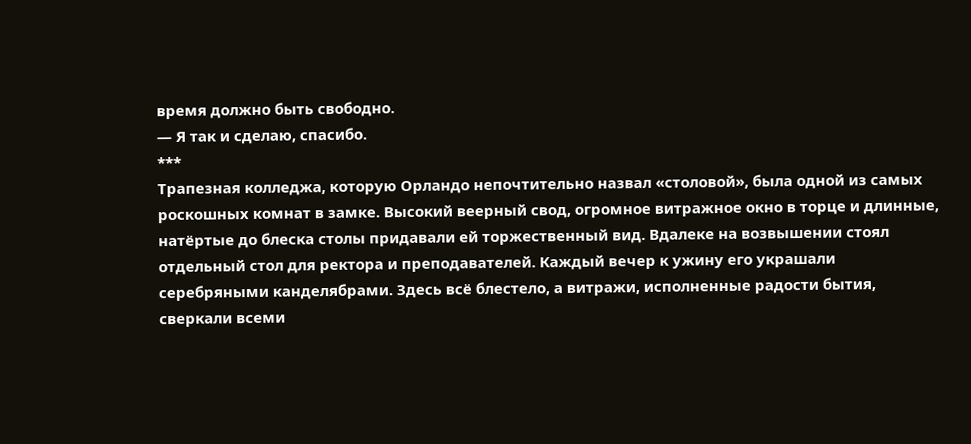время должно быть свободно.
— Я так и сделаю, спасибо.
***
Трапезная колледжа, которую Орландо непочтительно назвал «столовой», была одной из самых роскошных комнат в замке. Высокий веерный свод, огромное витражное окно в торце и длинные, натёртые до блеска столы придавали ей торжественный вид. Вдалеке на возвышении стоял отдельный стол для ректора и преподавателей. Каждый вечер к ужину его украшали серебряными канделябрами. Здесь всё блестело, а витражи, исполненные радости бытия, сверкали всеми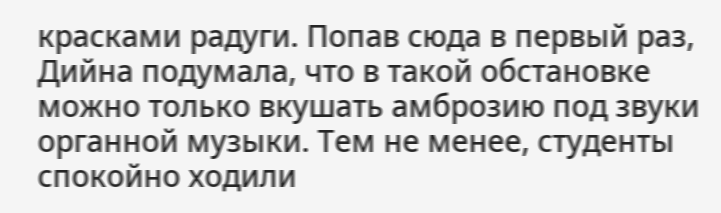красками радуги. Попав сюда в первый раз, Дийна подумала, что в такой обстановке можно только вкушать амброзию под звуки органной музыки. Тем не менее, студенты спокойно ходили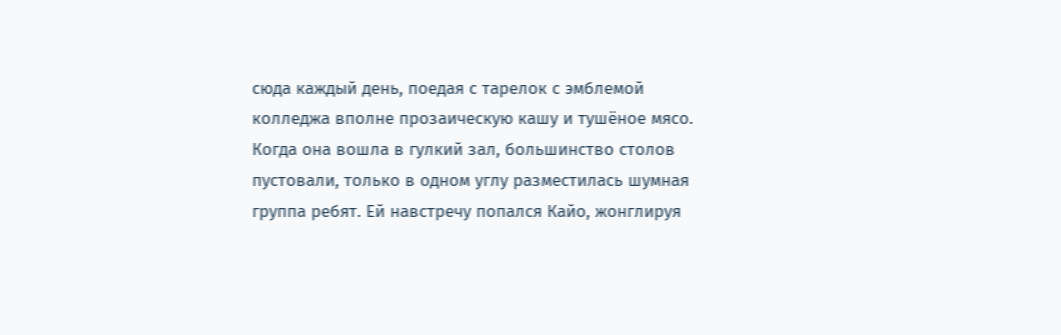сюда каждый день, поедая с тарелок с эмблемой колледжа вполне прозаическую кашу и тушёное мясо.
Когда она вошла в гулкий зал, большинство столов пустовали, только в одном углу разместилась шумная группа ребят. Ей навстречу попался Кайо, жонглируя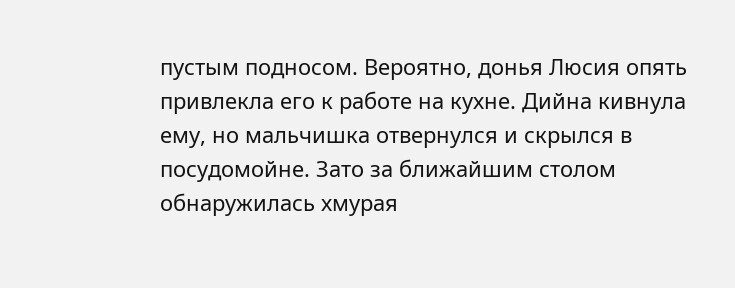пустым подносом. Вероятно, донья Люсия опять привлекла его к работе на кухне. Дийна кивнула ему, но мальчишка отвернулся и скрылся в посудомойне. Зато за ближайшим столом обнаружилась хмурая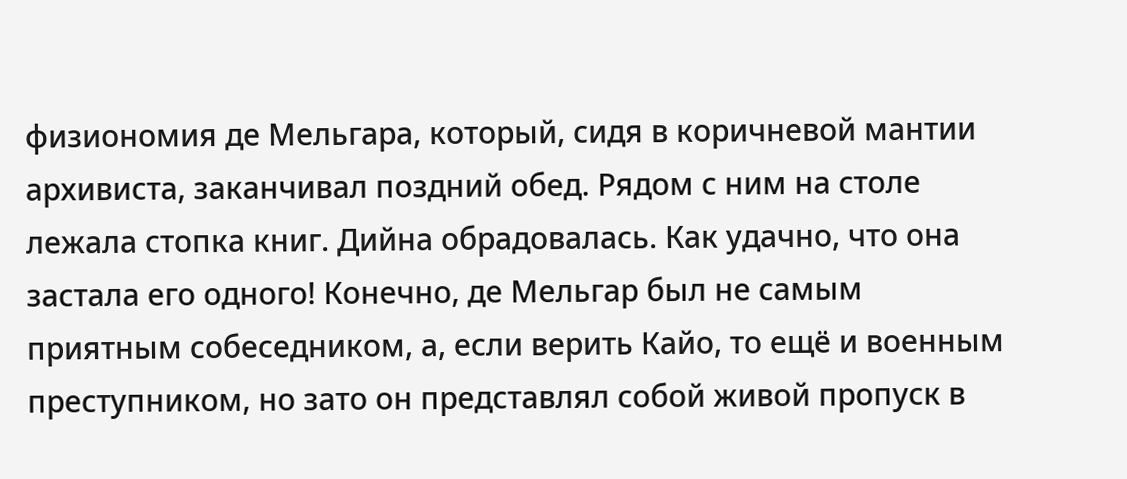физиономия де Мельгара, который, сидя в коричневой мантии архивиста, заканчивал поздний обед. Рядом с ним на столе лежала стопка книг. Дийна обрадовалась. Как удачно, что она застала его одного! Конечно, де Мельгар был не самым приятным собеседником, а, если верить Кайо, то ещё и военным преступником, но зато он представлял собой живой пропуск в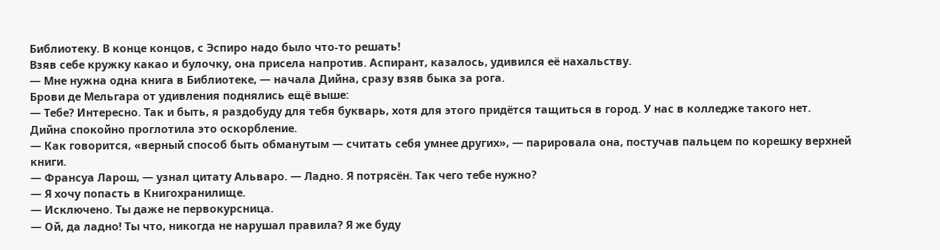Библиотеку. В конце концов, с Эспиро надо было что-то решать!
Взяв себе кружку какао и булочку, она присела напротив. Аспирант, казалось, удивился её нахальству.
— Мне нужна одна книга в Библиотеке, — начала Дийна, сразу взяв быка за рога.
Брови де Мельгара от удивления поднялись ещё выше:
— Тебе? Интересно. Так и быть, я раздобуду для тебя букварь, хотя для этого придётся тащиться в город. У нас в колледже такого нет.
Дийна спокойно проглотила это оскорбление.
— Как говорится, «верный способ быть обманутым — считать себя умнее других», — парировала она, постучав пальцем по корешку верхней книги.
— Франсуа Ларош, — узнал цитату Альваро. — Ладно. Я потрясён. Так чего тебе нужно?
— Я хочу попасть в Книгохранилище.
— Исключено. Ты даже не первокурсница.
— Ой, да ладно! Ты что, никогда не нарушал правила? Я же буду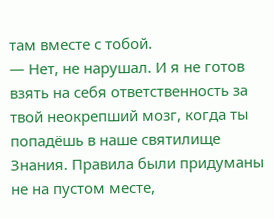там вместе с тобой.
— Нет, не нарушал. И я не готов взять на себя ответственность за твой неокрепший мозг, когда ты попадёшь в наше святилище Знания. Правила были придуманы не на пустом месте,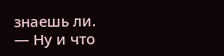знаешь ли.
— Ну и что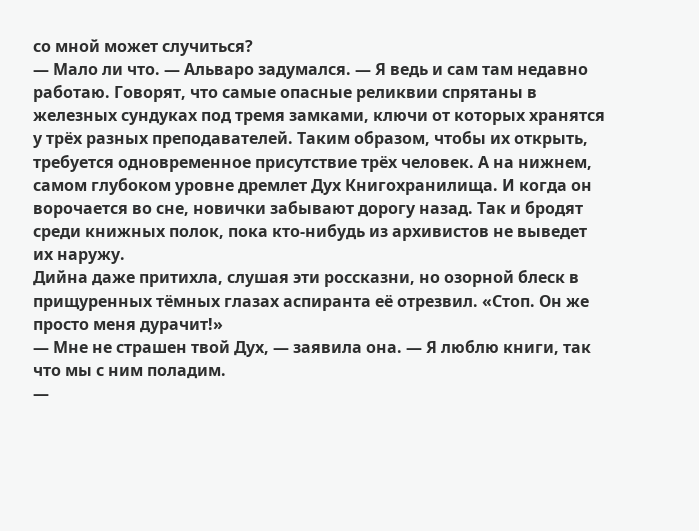со мной может случиться?
— Мало ли что. — Альваро задумался. — Я ведь и сам там недавно работаю. Говорят, что самые опасные реликвии спрятаны в железных сундуках под тремя замками, ключи от которых хранятся у трёх разных преподавателей. Таким образом, чтобы их открыть, требуется одновременное присутствие трёх человек. А на нижнем, самом глубоком уровне дремлет Дух Книгохранилища. И когда он ворочается во сне, новички забывают дорогу назад. Так и бродят среди книжных полок, пока кто-нибудь из архивистов не выведет их наружу.
Дийна даже притихла, слушая эти россказни, но озорной блеск в прищуренных тёмных глазах аспиранта её отрезвил. «Стоп. Он же просто меня дурачит!»
— Мне не страшен твой Дух, — заявила она. — Я люблю книги, так что мы с ним поладим.
—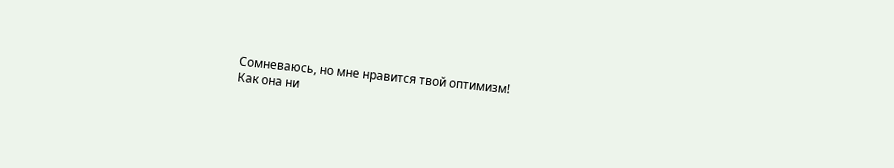Сомневаюсь, но мне нравится твой оптимизм!
Как она ни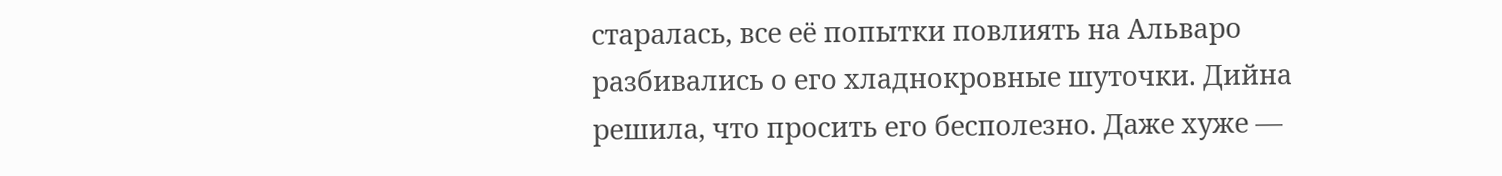старалась, все её попытки повлиять на Альваро разбивались о его хладнокровные шуточки. Дийна решила, что просить его бесполезно. Даже хуже —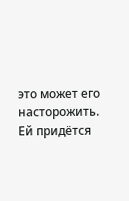это может его насторожить. Ей придётся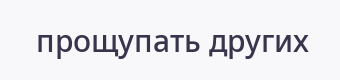прощупать других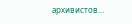архивистов…